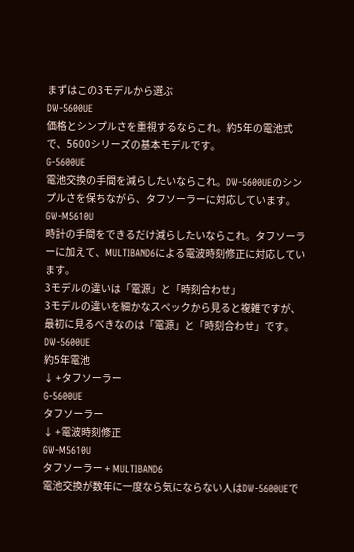まずはこの3モデルから選ぶ
DW-5600UE
価格とシンプルさを重視するならこれ。約5年の電池式で、5600シリーズの基本モデルです。
G-5600UE
電池交換の手間を減らしたいならこれ。DW-5600UEのシンプルさを保ちながら、タフソーラーに対応しています。
GW-M5610U
時計の手間をできるだけ減らしたいならこれ。タフソーラーに加えて、MULTIBAND6による電波時刻修正に対応しています。
3モデルの違いは「電源」と「時刻合わせ」
3モデルの違いを細かなスペックから見ると複雑ですが、最初に見るべきなのは「電源」と「時刻合わせ」です。
DW-5600UE
約5年電池
↓ +タフソーラー
G-5600UE
タフソーラー
↓ +電波時刻修正
GW-M5610U
タフソーラー + MULTIBAND6
電池交換が数年に一度なら気にならない人はDW-5600UEで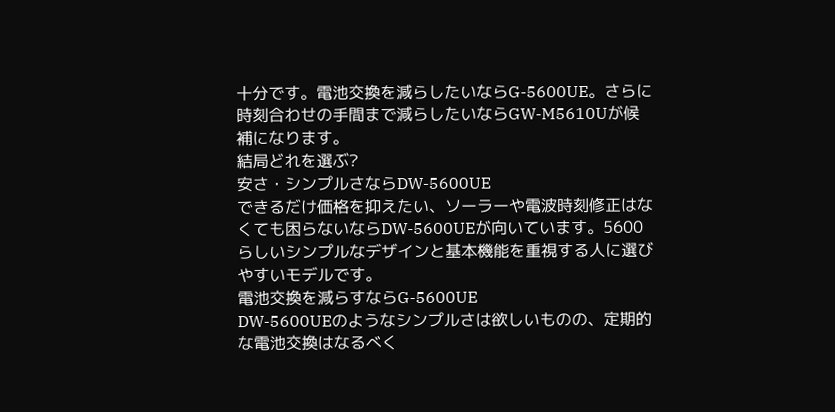十分です。電池交換を減らしたいならG-5600UE。さらに時刻合わせの手間まで減らしたいならGW-M5610Uが候補になります。
結局どれを選ぶ?
安さ・シンプルさならDW-5600UE
できるだけ価格を抑えたい、ソーラーや電波時刻修正はなくても困らないならDW-5600UEが向いています。5600らしいシンプルなデザインと基本機能を重視する人に選びやすいモデルです。
電池交換を減らすならG-5600UE
DW-5600UEのようなシンプルさは欲しいものの、定期的な電池交換はなるべく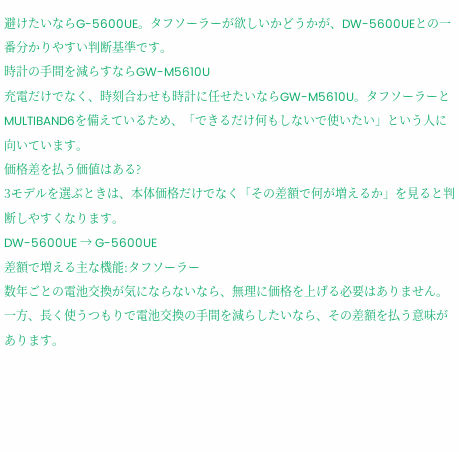避けたいならG-5600UE。タフソーラーが欲しいかどうかが、DW-5600UEとの一番分かりやすい判断基準です。
時計の手間を減らすならGW-M5610U
充電だけでなく、時刻合わせも時計に任せたいならGW-M5610U。タフソーラーとMULTIBAND6を備えているため、「できるだけ何もしないで使いたい」という人に向いています。
価格差を払う価値はある?
3モデルを選ぶときは、本体価格だけでなく「その差額で何が増えるか」を見ると判断しやすくなります。
DW-5600UE → G-5600UE
差額で増える主な機能:タフソーラー
数年ごとの電池交換が気にならないなら、無理に価格を上げる必要はありません。一方、長く使うつもりで電池交換の手間を減らしたいなら、その差額を払う意味があります。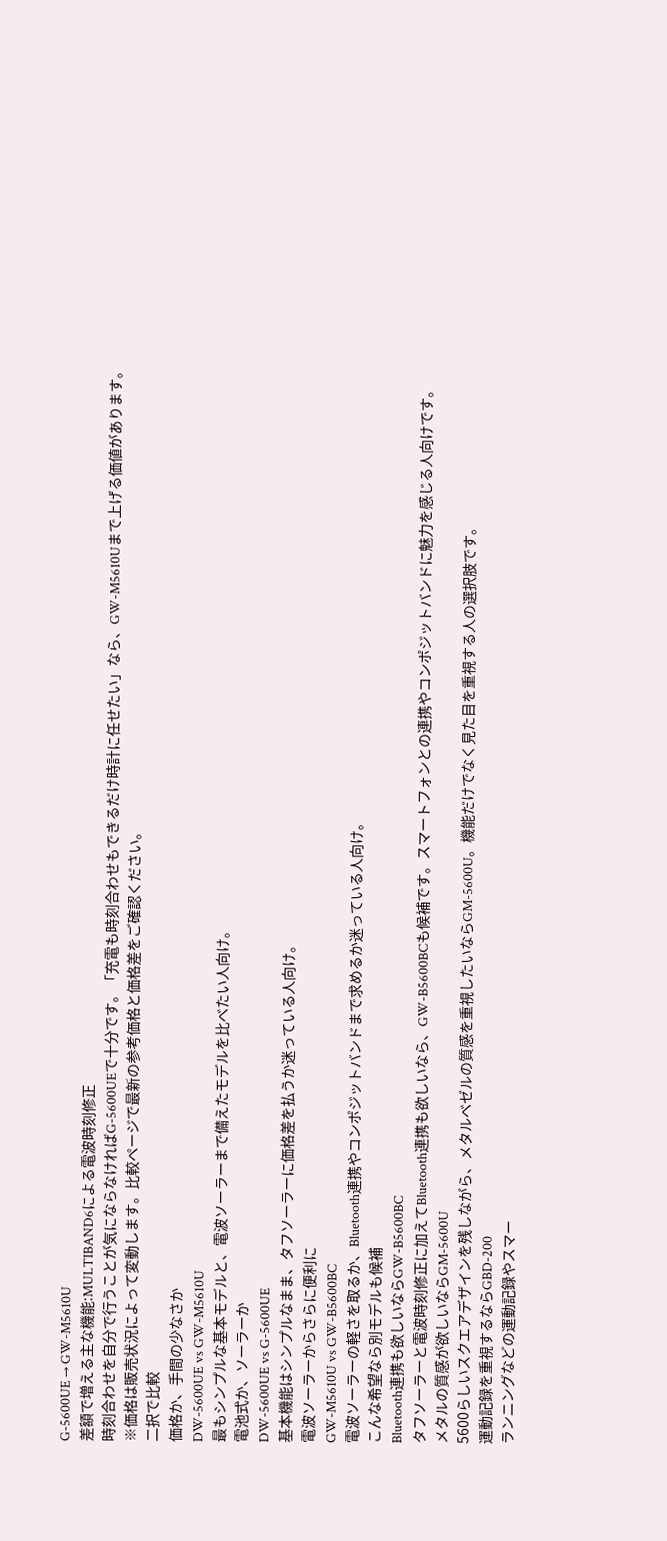G-5600UE → GW-M5610U
差額で増える主な機能:MULTIBAND6による電波時刻修正
時刻合わせを自分で行うことが気にならなければG-5600UEで十分です。「充電も時刻合わせもできるだけ時計に任せたい」なら、GW-M5610Uまで上げる価値があります。
※価格は販売状況によって変動します。比較ページで最新の参考価格と価格差をご確認ください。
二択で比較
価格か、手間の少なさか
DW-5600UE vs GW-M5610U
最もシンプルな基本モデルと、電波ソーラーまで備えたモデルを比べたい人向け。
電池式か、ソーラーか
DW-5600UE vs G-5600UE
基本機能はシンプルなまま、タフソーラーに価格差を払うか迷っている人向け。
電波ソーラーからさらに便利に
GW-M5610U vs GW-B5600BC
電波ソーラーの軽さを取るか、Bluetooth連携やコンポジットバンドまで求めるか迷っている人向け。
こんな希望なら別モデルも候補
Bluetooth連携も欲しいならGW-B5600BC
タフソーラーと電波時刻修正に加えてBluetooth連携も欲しいなら、GW-B5600BCも候補です。スマートフォンとの連携やコンポジットバンドに魅力を感じる人向けです。
メタルの質感が欲しいならGM-5600U
5600らしいスクエアデザインを残しながら、メタルベゼルの質感を重視したいならGM-5600U。機能だけでなく見た目を重視する人の選択肢です。
運動記録を重視するならGBD-200
ランニングなどの運動記録やスマー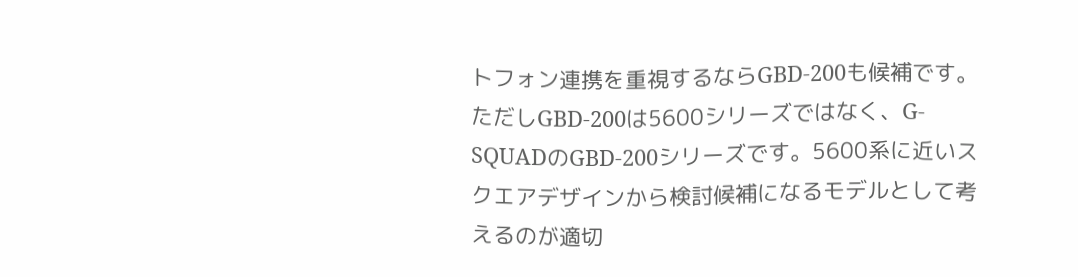トフォン連携を重視するならGBD-200も候補です。ただしGBD-200は5600シリーズではなく、G-SQUADのGBD-200シリーズです。5600系に近いスクエアデザインから検討候補になるモデルとして考えるのが適切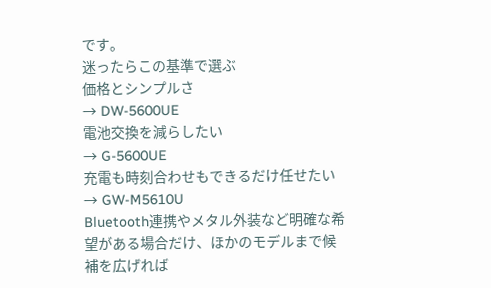です。
迷ったらこの基準で選ぶ
価格とシンプルさ
→ DW-5600UE
電池交換を減らしたい
→ G-5600UE
充電も時刻合わせもできるだけ任せたい
→ GW-M5610U
Bluetooth連携やメタル外装など明確な希望がある場合だけ、ほかのモデルまで候補を広げれば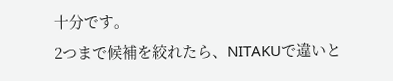十分です。
2つまで候補を絞れたら、NITAKUで違いと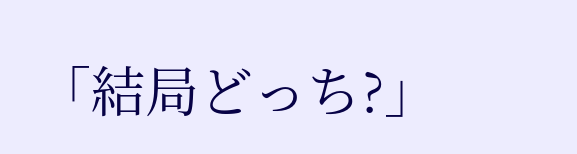「結局どっち?」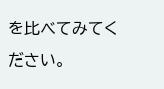を比べてみてください。